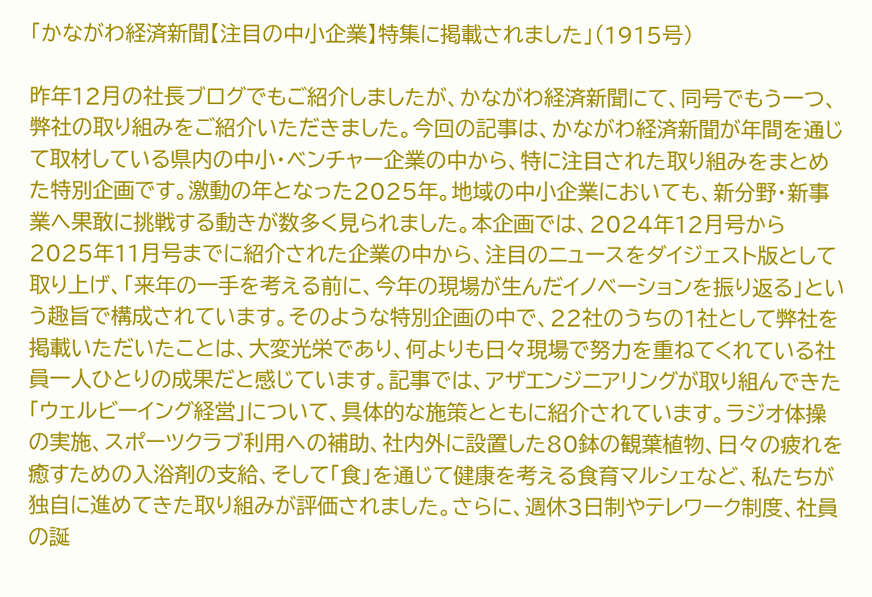「かながわ経済新聞【注目の中小企業】特集に掲載されました」(1915号)

昨年12月の社長ブログでもご紹介しましたが、かながわ経済新聞にて、同号でもう一つ、弊社の取り組みをご紹介いただきました。今回の記事は、かながわ経済新聞が年間を通じて取材している県内の中小・ベンチャー企業の中から、特に注目された取り組みをまとめた特別企画です。激動の年となった2025年。地域の中小企業においても、新分野・新事業へ果敢に挑戦する動きが数多く見られました。本企画では、2024年12月号から2025年11月号までに紹介された企業の中から、注目のニュースをダイジェスト版として取り上げ、「来年の一手を考える前に、今年の現場が生んだイノベーションを振り返る」という趣旨で構成されています。そのような特別企画の中で、22社のうちの1社として弊社を掲載いただいたことは、大変光栄であり、何よりも日々現場で努力を重ねてくれている社員一人ひとりの成果だと感じています。記事では、アザエンジニアリングが取り組んできた「ウェルビーイング経営」について、具体的な施策とともに紹介されています。ラジオ体操の実施、スポーツクラブ利用への補助、社内外に設置した80鉢の観葉植物、日々の疲れを癒すための入浴剤の支給、そして「食」を通じて健康を考える食育マルシェなど、私たちが独自に進めてきた取り組みが評価されました。さらに、週休3日制やテレワーク制度、社員の誕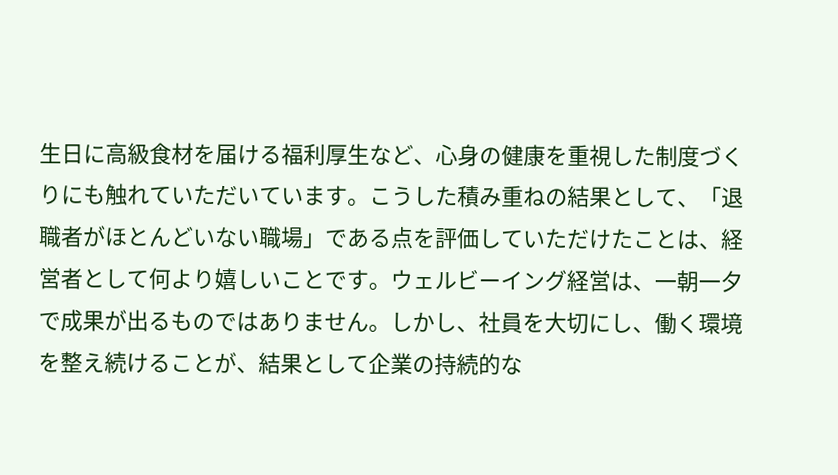生日に高級食材を届ける福利厚生など、心身の健康を重視した制度づくりにも触れていただいています。こうした積み重ねの結果として、「退職者がほとんどいない職場」である点を評価していただけたことは、経営者として何より嬉しいことです。ウェルビーイング経営は、一朝一夕で成果が出るものではありません。しかし、社員を大切にし、働く環境を整え続けることが、結果として企業の持続的な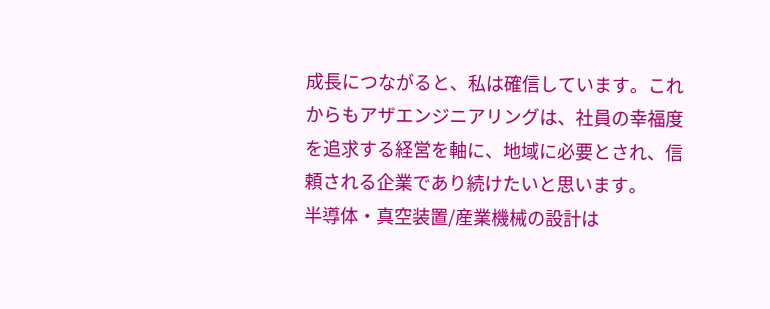成長につながると、私は確信しています。これからもアザエンジニアリングは、社員の幸福度を追求する経営を軸に、地域に必要とされ、信頼される企業であり続けたいと思います。
半導体・真空装置/産業機械の設計は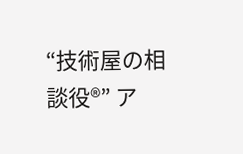“技術屋の相談役®” ア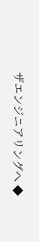ザエンジニアリングへ ◆